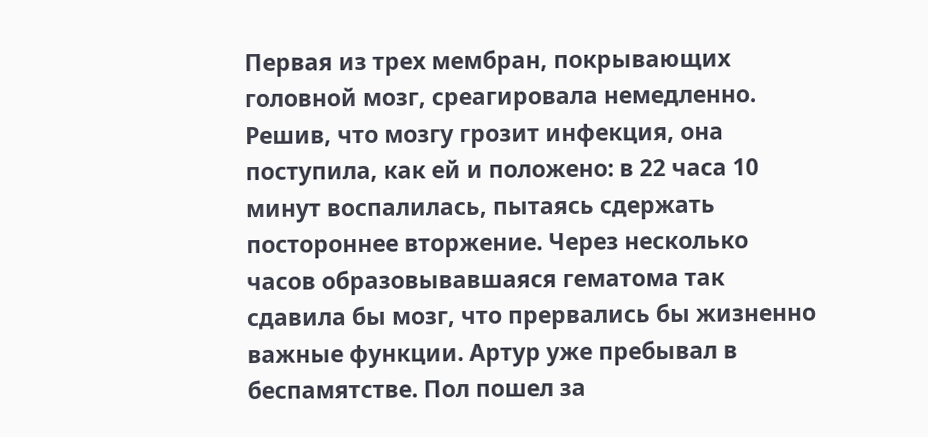Первая из трех мембран, покрывающих головной мозг, среагировала немедленно. Решив, что мозгу грозит инфекция, она поступила, как ей и положено: в 22 часа 10 минут воспалилась, пытаясь сдержать постороннее вторжение. Через несколько часов образовывавшаяся гематома так сдавила бы мозг, что прервались бы жизненно важные функции. Артур уже пребывал в беспамятстве. Пол пошел за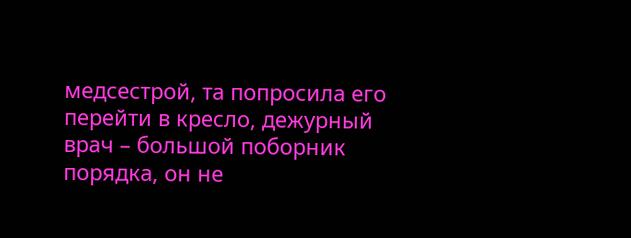медсестрой, та попросила его перейти в кресло, дежурный врач – большой поборник порядка, он не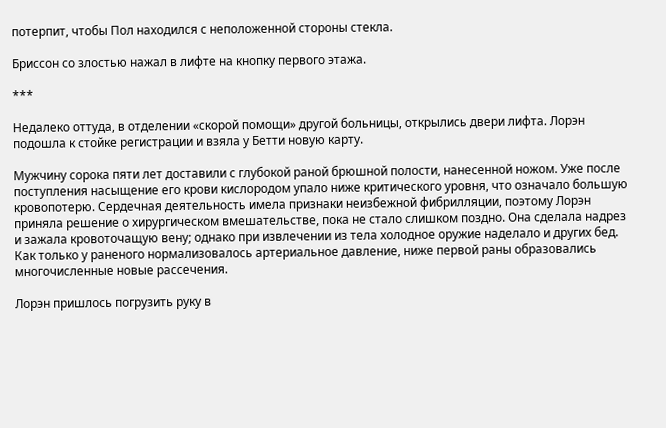потерпит, чтобы Пол находился с неположенной стороны стекла.

Бриссон со злостью нажал в лифте на кнопку первого этажа.

***

Недалеко оттуда, в отделении «скорой помощи» другой больницы, открылись двери лифта. Лорэн подошла к стойке регистрации и взяла у Бетти новую карту.

Мужчину сорока пяти лет доставили с глубокой раной брюшной полости, нанесенной ножом. Уже после поступления насыщение его крови кислородом упало ниже критического уровня, что означало большую кровопотерю. Сердечная деятельность имела признаки неизбежной фибрилляции, поэтому Лорэн приняла решение о хирургическом вмешательстве, пока не стало слишком поздно. Она сделала надрез и зажала кровоточащую вену; однако при извлечении из тела холодное оружие наделало и других бед. Как только у раненого нормализовалось артериальное давление, ниже первой раны образовались многочисленные новые рассечения.

Лорэн пришлось погрузить руку в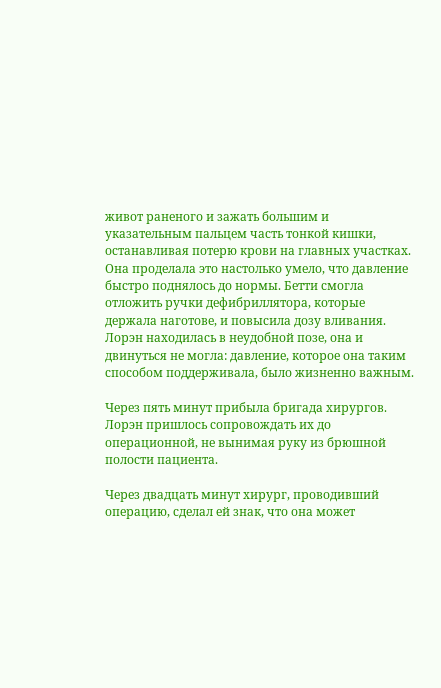живот раненого и зажать большим и указательным пальцем часть тонкой кишки, останавливая потерю крови на главных участках. Она проделала это настолько умело, что давление быстро поднялось до нормы. Бетти смогла отложить ручки дефибриллятора, которые держала наготове, и повысила дозу вливания. Лорэн находилась в неудобной позе, она и двинуться не могла: давление, которое она таким способом поддерживала, было жизненно важным.

Через пять минут прибыла бригада хирургов. Лорэн пришлось сопровождать их до операционной, не вынимая руку из брюшной полости пациента.

Через двадцать минут хирург, проводивший операцию, сделал ей знак, что она может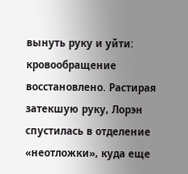вынуть руку и уйти: кровообращение восстановлено. Растирая затекшую руку, Лорэн спустилась в отделение «неотложки», куда еще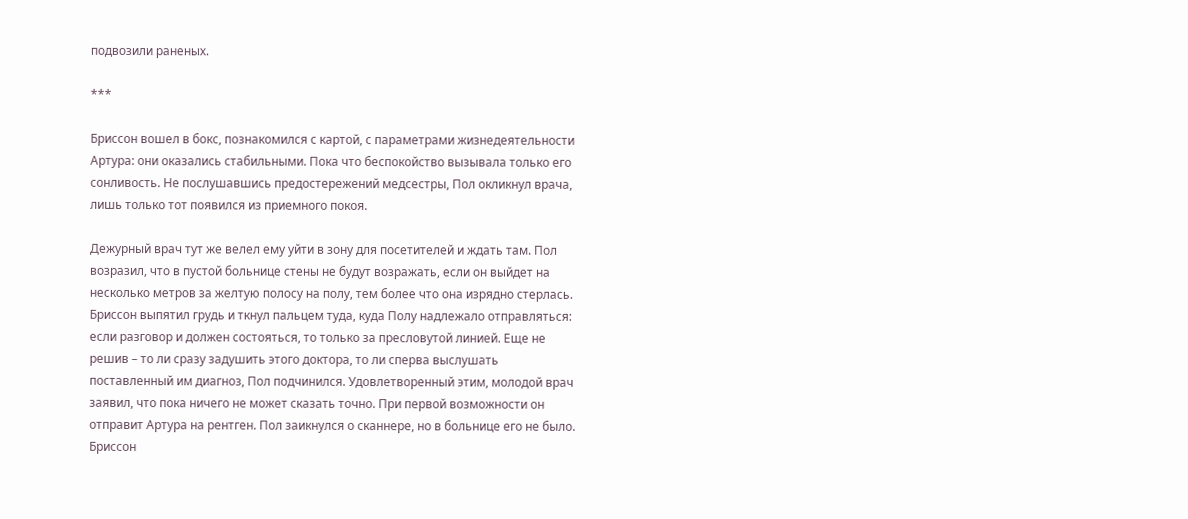подвозили раненых.

***

Бриссон вошел в бокс, познакомился с картой, с параметрами жизнедеятельности Артура: они оказались стабильными. Пока что беспокойство вызывала только его сонливость. Не послушавшись предостережений медсестры, Пол окликнул врача, лишь только тот появился из приемного покоя.

Дежурный врач тут же велел ему уйти в зону для посетителей и ждать там. Пол возразил, что в пустой больнице стены не будут возражать, если он выйдет на несколько метров за желтую полосу на полу, тем более что она изрядно стерлась. Бриссон выпятил грудь и ткнул пальцем туда, куда Полу надлежало отправляться: если разговор и должен состояться, то только за пресловутой линией. Еще не решив – то ли сразу задушить этого доктора, то ли сперва выслушать поставленный им диагноз, Пол подчинился. Удовлетворенный этим, молодой врач заявил, что пока ничего не может сказать точно. При первой возможности он отправит Артура на рентген. Пол заикнулся о сканнере, но в больнице его не было. Бриссон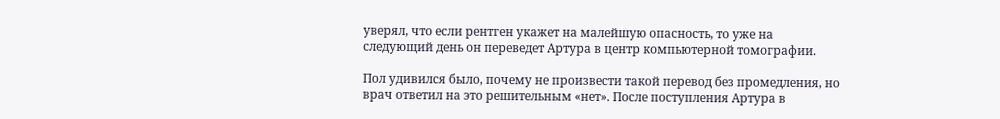уверял, что если рентген укажет на малейшую опасность, то уже на следующий день он переведет Артура в центр компьютерной томографии.

Пол удивился было, почему не произвести такой перевод без промедления, но врач ответил на это решительным «нет». После поступления Артура в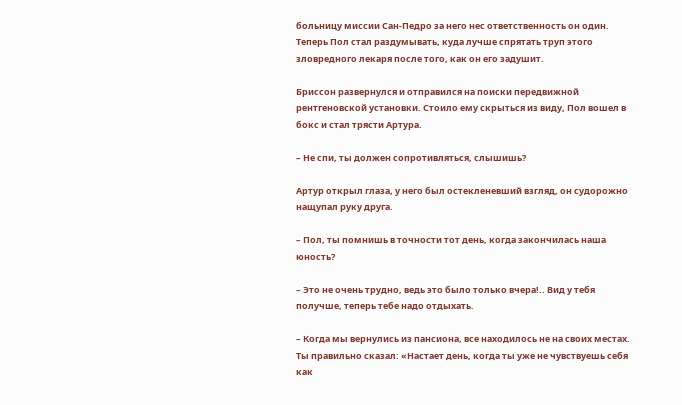больницу миссии Сан-Педро за него нес ответственность он один. Теперь Пол стал раздумывать, куда лучше спрятать труп этого зловредного лекаря после того, как он его задушит.

Бриссон развернулся и отправился на поиски передвижной рентгеновской установки. Стоило ему скрыться из виду, Пол вошел в бокс и стал трясти Артура.

– Не спи, ты должен сопротивляться, слышишь?

Артур открыл глаза, у него был остекленевший взгляд, он судорожно нащупал руку друга.

– Пол, ты помнишь в точности тот день, когда закончилась наша юность?

– Это не очень трудно, ведь это было только вчера!.. Вид у тебя получше, теперь тебе надо отдыхать.

– Когда мы вернулись из пансиона, все находилось не на своих местах. Ты правильно сказал: «Настает день, когда ты уже не чувствуешь себя как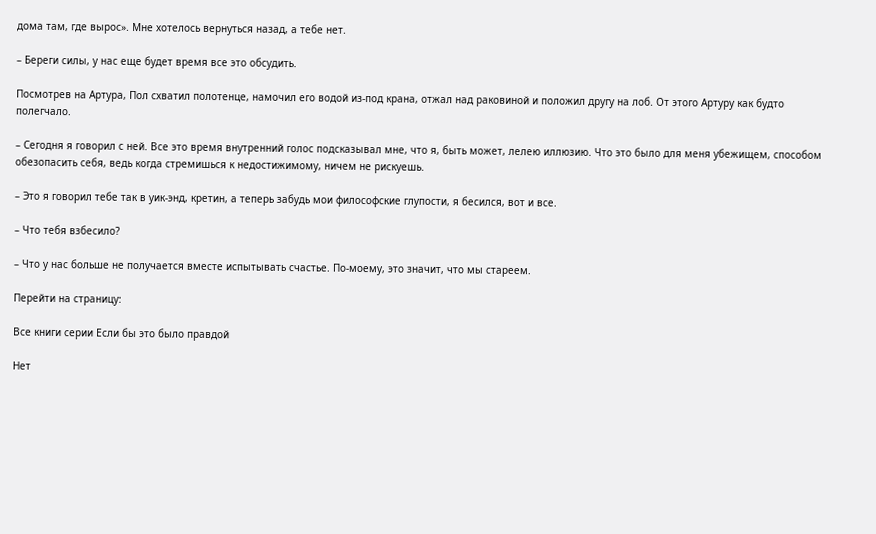дома там, где вырос». Мне хотелось вернуться назад, а тебе нет.

– Береги силы, у нас еще будет время все это обсудить.

Посмотрев на Артура, Пол схватил полотенце, намочил его водой из-под крана, отжал над раковиной и положил другу на лоб. От этого Артуру как будто полегчало.

– Сегодня я говорил с ней. Все это время внутренний голос подсказывал мне, что я, быть может, лелею иллюзию. Что это было для меня убежищем, способом обезопасить себя, ведь когда стремишься к недостижимому, ничем не рискуешь.

– Это я говорил тебе так в уик-энд, кретин, а теперь забудь мои философские глупости, я бесился, вот и все.

– Что тебя взбесило?

– Что у нас больше не получается вместе испытывать счастье. По-моему, это значит, что мы стареем.

Перейти на страницу:

Все книги серии Если бы это было правдой

Нет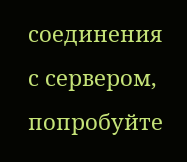соединения с сервером, попробуйте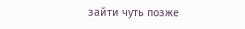зайти чуть позже